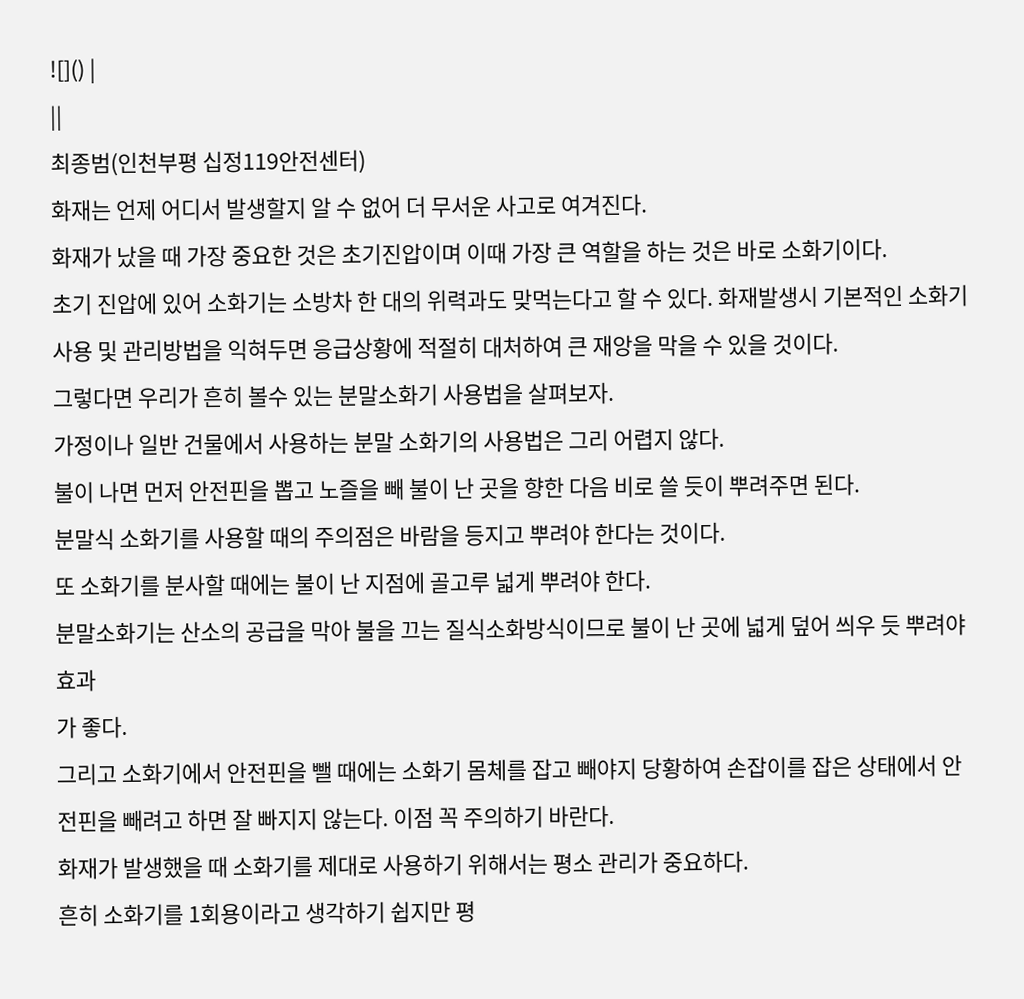![]() |
||
최종범(인천부평 십정119안전센터)
화재는 언제 어디서 발생할지 알 수 없어 더 무서운 사고로 여겨진다.
화재가 났을 때 가장 중요한 것은 초기진압이며 이때 가장 큰 역할을 하는 것은 바로 소화기이다.
초기 진압에 있어 소화기는 소방차 한 대의 위력과도 맞먹는다고 할 수 있다. 화재발생시 기본적인 소화기 사용 및 관리방법을 익혀두면 응급상황에 적절히 대처하여 큰 재앙을 막을 수 있을 것이다.
그렇다면 우리가 흔히 볼수 있는 분말소화기 사용법을 살펴보자.
가정이나 일반 건물에서 사용하는 분말 소화기의 사용법은 그리 어렵지 않다.
불이 나면 먼저 안전핀을 뽑고 노즐을 빼 불이 난 곳을 향한 다음 비로 쓸 듯이 뿌려주면 된다.
분말식 소화기를 사용할 때의 주의점은 바람을 등지고 뿌려야 한다는 것이다.
또 소화기를 분사할 때에는 불이 난 지점에 골고루 넓게 뿌려야 한다.
분말소화기는 산소의 공급을 막아 불을 끄는 질식소화방식이므로 불이 난 곳에 넓게 덮어 씌우 듯 뿌려야 효과
가 좋다.
그리고 소화기에서 안전핀을 뺄 때에는 소화기 몸체를 잡고 빼야지 당황하여 손잡이를 잡은 상태에서 안전핀을 빼려고 하면 잘 빠지지 않는다. 이점 꼭 주의하기 바란다.
화재가 발생했을 때 소화기를 제대로 사용하기 위해서는 평소 관리가 중요하다.
흔히 소화기를 1회용이라고 생각하기 쉽지만 평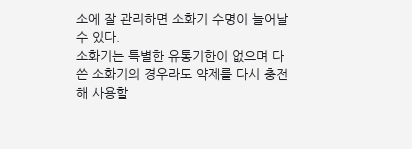소에 잘 관리하면 소화기 수명이 늘어날 수 있다.
소화기는 특별한 유통기한이 없으며 다 쓴 소화기의 경우라도 약제를 다시 충전해 사용할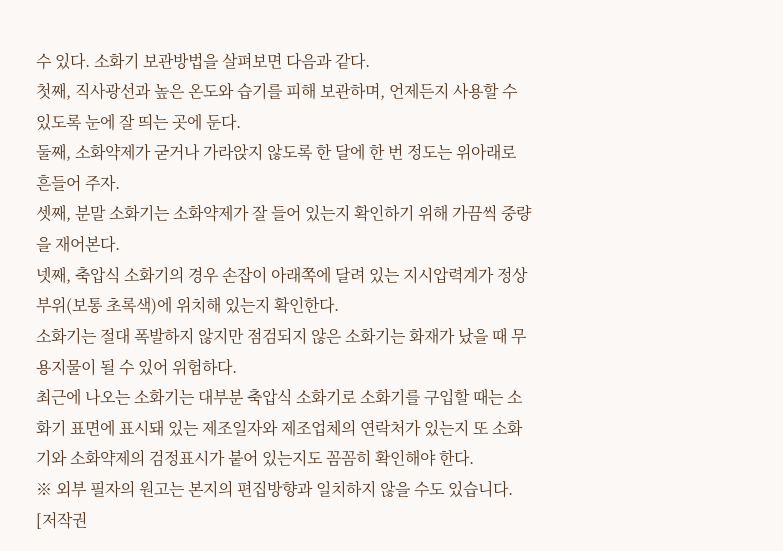수 있다. 소화기 보관방법을 살펴보면 다음과 같다.
첫째, 직사광선과 높은 온도와 습기를 피해 보관하며, 언제든지 사용할 수 있도록 눈에 잘 띄는 곳에 둔다.
둘째, 소화약제가 굳거나 가라앉지 않도록 한 달에 한 번 정도는 위아래로 흔들어 주자.
셋째, 분말 소화기는 소화약제가 잘 들어 있는지 확인하기 위해 가끔씩 중량을 재어본다.
넷째, 축압식 소화기의 경우 손잡이 아래쪽에 달려 있는 지시압력계가 정상부위(보통 초록색)에 위치해 있는지 확인한다.
소화기는 절대 폭발하지 않지만 점검되지 않은 소화기는 화재가 났을 때 무용지물이 될 수 있어 위험하다.
최근에 나오는 소화기는 대부분 축압식 소화기로 소화기를 구입할 때는 소화기 표면에 표시돼 있는 제조일자와 제조업체의 연락처가 있는지 또 소화기와 소화약제의 검정표시가 붙어 있는지도 꼼꼼히 확인해야 한다.
※ 외부 필자의 원고는 본지의 편집방향과 일치하지 않을 수도 있습니다.
[저작권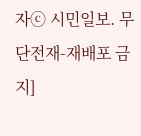자ⓒ 시민일보. 무단전재-재배포 금지]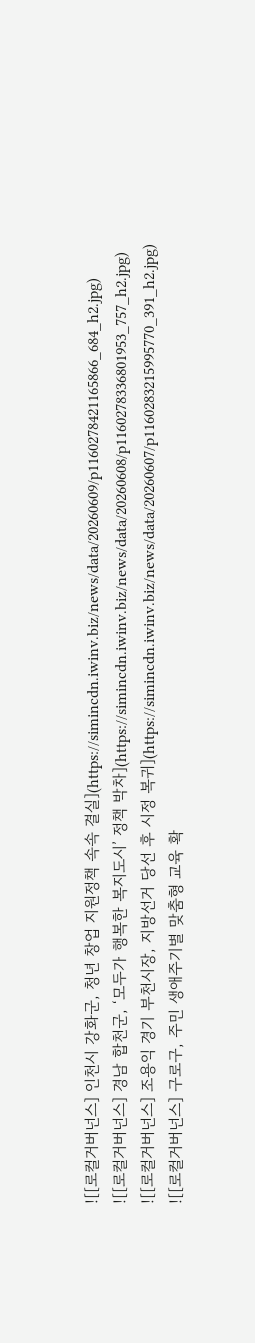![[로컬거버넌스] 인천시 강화군, 청년 창업 지원정책 속속 결실](https://simincdn.iwinv.biz/news/data/20260609/p1160278421165866_684_h2.jpg)
![[로컬거버넌스] 경남 합천군, ‘모두가 행복한 복지도시’ 정책 박차](https://simincdn.iwinv.biz/news/data/20260608/p1160278336801953_757_h2.jpg)
![[로컬거버넌스] 조용익 경기 부천시장, 지방선거 당선 후 시정 복귀](https://simincdn.iwinv.biz/news/data/20260607/p1160283215995770_391_h2.jpg)
![[로컬거버넌스] 구로구, 주민 생애주기별 맞춤형 교육 확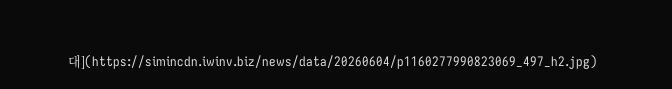대](https://simincdn.iwinv.biz/news/data/20260604/p1160277990823069_497_h2.jpg)